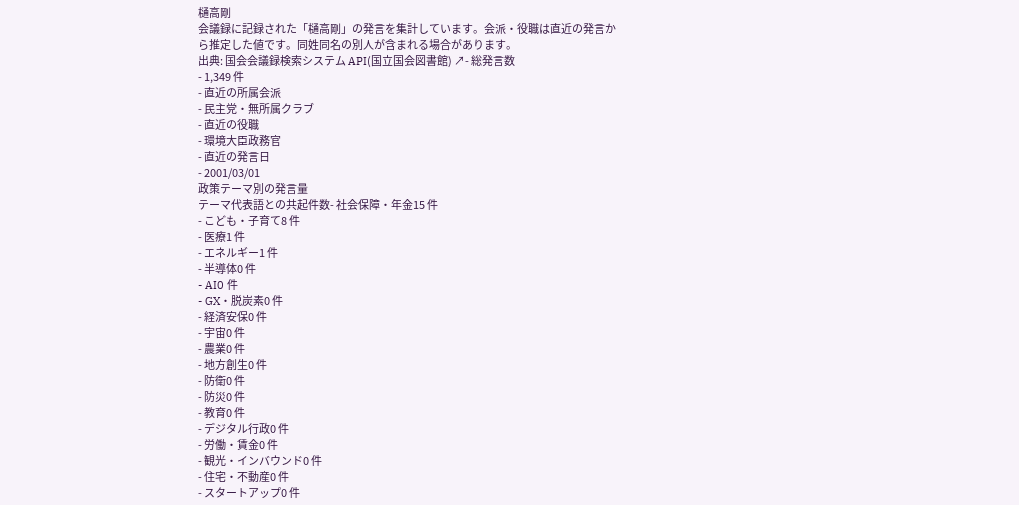樋高剛
会議録に記録された「樋高剛」の発言を集計しています。会派・役職は直近の発言から推定した値です。同姓同名の別人が含まれる場合があります。
出典: 国会会議録検索システム API(国立国会図書館) ↗- 総発言数
- 1,349 件
- 直近の所属会派
- 民主党・無所属クラブ
- 直近の役職
- 環境大臣政務官
- 直近の発言日
- 2001/03/01
政策テーマ別の発言量
テーマ代表語との共起件数- 社会保障・年金15 件
- こども・子育て8 件
- 医療1 件
- エネルギー1 件
- 半導体0 件
- AI0 件
- GX・脱炭素0 件
- 経済安保0 件
- 宇宙0 件
- 農業0 件
- 地方創生0 件
- 防衛0 件
- 防災0 件
- 教育0 件
- デジタル行政0 件
- 労働・賃金0 件
- 観光・インバウンド0 件
- 住宅・不動産0 件
- スタートアップ0 件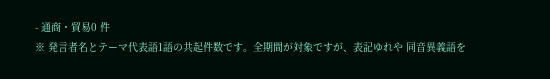- 通商・貿易0 件
※ 発言者名とテーマ代表語1語の共起件数です。全期間が対象ですが、表記ゆれや 同音異義語を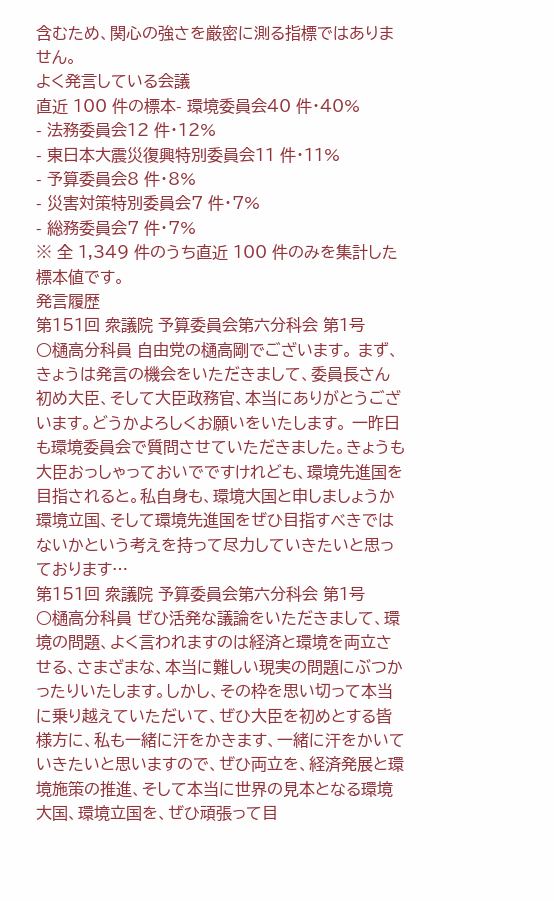含むため、関心の強さを厳密に測る指標ではありません。
よく発言している会議
直近 100 件の標本- 環境委員会40 件・40%
- 法務委員会12 件・12%
- 東日本大震災復興特別委員会11 件・11%
- 予算委員会8 件・8%
- 災害対策特別委員会7 件・7%
- 総務委員会7 件・7%
※ 全 1,349 件のうち直近 100 件のみを集計した標本値です。
発言履歴
第151回 衆議院 予算委員会第六分科会 第1号
○樋高分科員 自由党の樋高剛でございます。 まず、きょうは発言の機会をいただきまして、委員長さん初め大臣、そして大臣政務官、本当にありがとうございます。どうかよろしくお願いをいたします。 一昨日も環境委員会で質問させていただきました。きょうも大臣おっしゃっておいでですけれども、環境先進国を目指されると。私自身も、環境大国と申しましょうか環境立国、そして環境先進国をぜひ目指すべきではないかという考えを持って尽力していきたいと思っております…
第151回 衆議院 予算委員会第六分科会 第1号
○樋高分科員 ぜひ活発な議論をいただきまして、環境の問題、よく言われますのは経済と環境を両立させる、さまざまな、本当に難しい現実の問題にぶつかったりいたします。しかし、その枠を思い切って本当に乗り越えていただいて、ぜひ大臣を初めとする皆様方に、私も一緒に汗をかきます、一緒に汗をかいていきたいと思いますので、ぜひ両立を、経済発展と環境施策の推進、そして本当に世界の見本となる環境大国、環境立国を、ぜひ頑張って目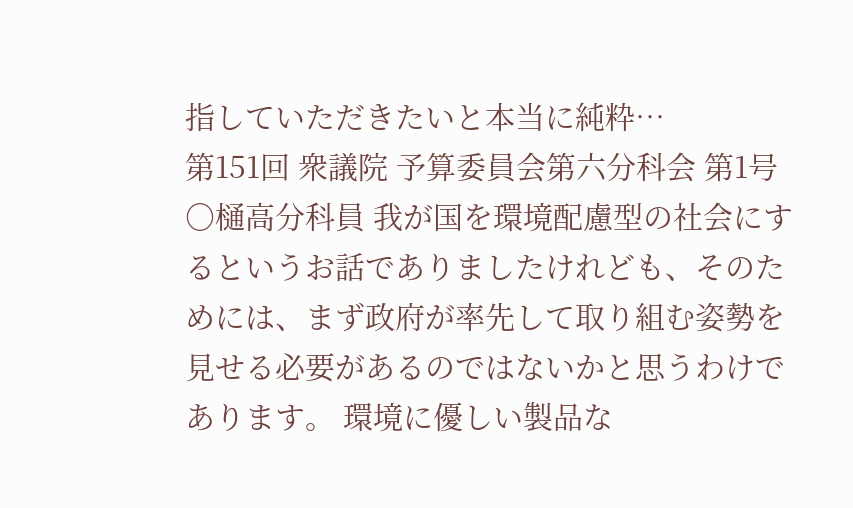指していただきたいと本当に純粋…
第151回 衆議院 予算委員会第六分科会 第1号
○樋高分科員 我が国を環境配慮型の社会にするというお話でありましたけれども、そのためには、まず政府が率先して取り組む姿勢を見せる必要があるのではないかと思うわけであります。 環境に優しい製品な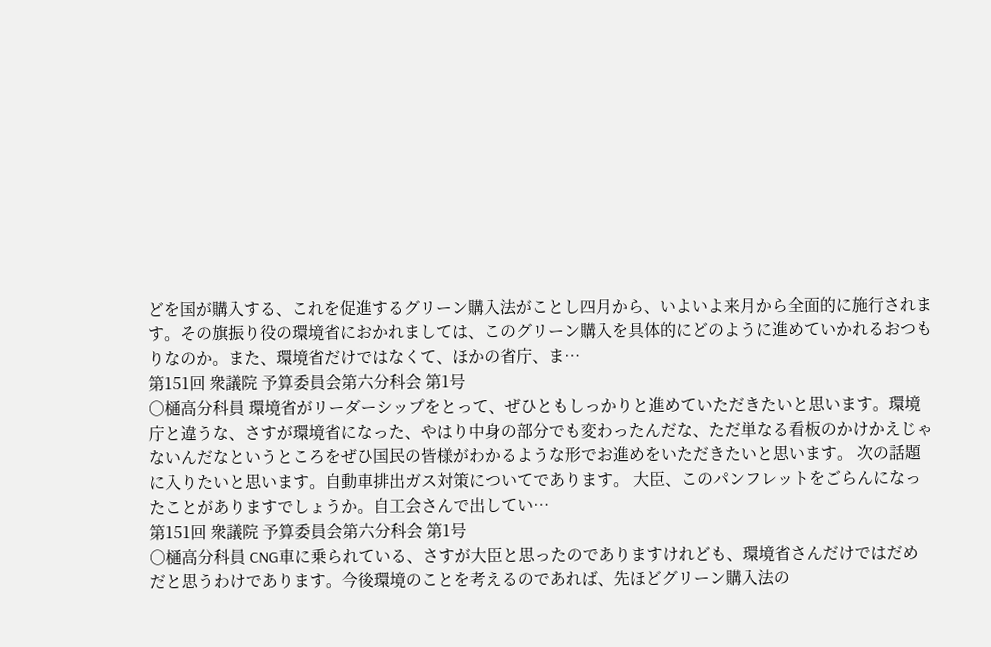どを国が購入する、これを促進するグリーン購入法がことし四月から、いよいよ来月から全面的に施行されます。その旗振り役の環境省におかれましては、このグリーン購入を具体的にどのように進めていかれるおつもりなのか。また、環境省だけではなくて、ほかの省庁、ま…
第151回 衆議院 予算委員会第六分科会 第1号
○樋高分科員 環境省がリーダーシップをとって、ぜひともしっかりと進めていただきたいと思います。環境庁と違うな、さすが環境省になった、やはり中身の部分でも変わったんだな、ただ単なる看板のかけかえじゃないんだなというところをぜひ国民の皆様がわかるような形でお進めをいただきたいと思います。 次の話題に入りたいと思います。自動車排出ガス対策についてであります。 大臣、このパンフレットをごらんになったことがありますでしょうか。自工会さんで出してい…
第151回 衆議院 予算委員会第六分科会 第1号
○樋高分科員 CNG車に乗られている、さすが大臣と思ったのでありますけれども、環境省さんだけではだめだと思うわけであります。今後環境のことを考えるのであれば、先ほどグリーン購入法の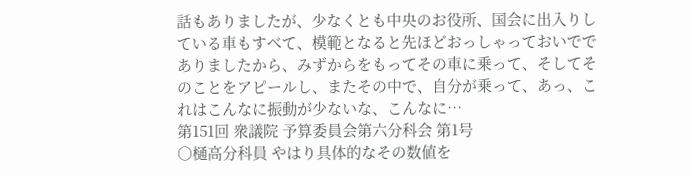話もありましたが、少なくとも中央のお役所、国会に出入りしている車もすべて、模範となると先ほどおっしゃっておいででありましたから、みずからをもってその車に乗って、そしてそのことをアピールし、またその中で、自分が乗って、あっ、これはこんなに振動が少ないな、こんなに…
第151回 衆議院 予算委員会第六分科会 第1号
○樋高分科員 やはり具体的なその数値を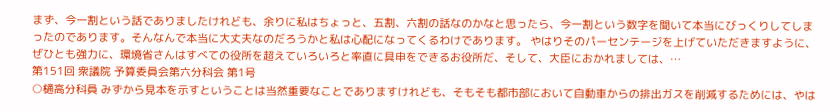まず、今一割という話でありましたけれども、余りに私はちょっと、五割、六割の話なのかなと思ったら、今一割という数字を聞いて本当にびっくりしてしまったのであります。そんなんで本当に大丈夫なのだろうかと私は心配になってくるわけであります。 やはりそのパーセンテージを上げていただきますように、ぜひとも強力に、環境省さんはすべての役所を超えていろいろと率直に具申をできるお役所だ、そして、大臣におかれましては、…
第151回 衆議院 予算委員会第六分科会 第1号
○樋高分科員 みずから見本を示すということは当然重要なことでありますけれども、そもそも都市部において自動車からの排出ガスを削減するためには、やは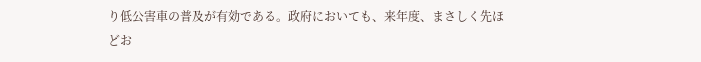り低公害車の普及が有効である。政府においても、来年度、まさしく先ほどお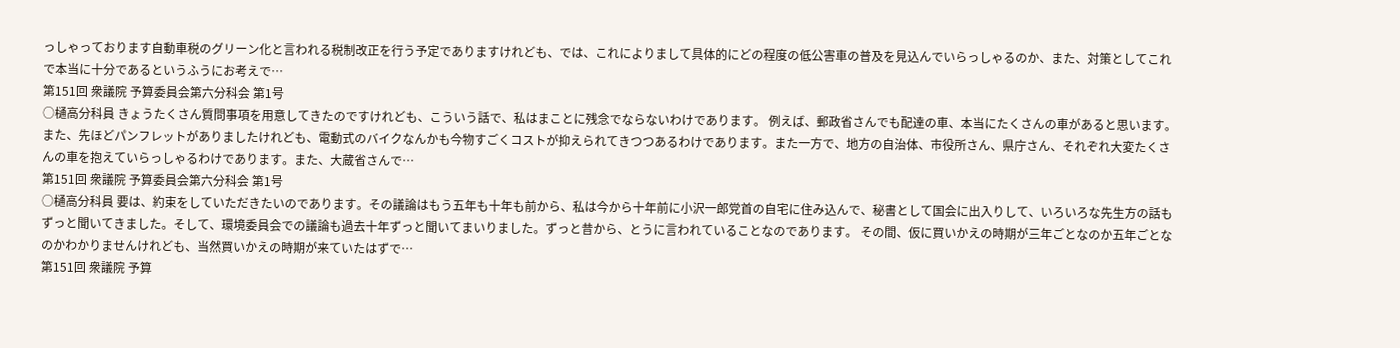っしゃっております自動車税のグリーン化と言われる税制改正を行う予定でありますけれども、では、これによりまして具体的にどの程度の低公害車の普及を見込んでいらっしゃるのか、また、対策としてこれで本当に十分であるというふうにお考えで…
第151回 衆議院 予算委員会第六分科会 第1号
○樋高分科員 きょうたくさん質問事項を用意してきたのですけれども、こういう話で、私はまことに残念でならないわけであります。 例えば、郵政省さんでも配達の車、本当にたくさんの車があると思います。また、先ほどパンフレットがありましたけれども、電動式のバイクなんかも今物すごくコストが抑えられてきつつあるわけであります。また一方で、地方の自治体、市役所さん、県庁さん、それぞれ大変たくさんの車を抱えていらっしゃるわけであります。また、大蔵省さんで…
第151回 衆議院 予算委員会第六分科会 第1号
○樋高分科員 要は、約束をしていただきたいのであります。その議論はもう五年も十年も前から、私は今から十年前に小沢一郎党首の自宅に住み込んで、秘書として国会に出入りして、いろいろな先生方の話もずっと聞いてきました。そして、環境委員会での議論も過去十年ずっと聞いてまいりました。ずっと昔から、とうに言われていることなのであります。 その間、仮に買いかえの時期が三年ごとなのか五年ごとなのかわかりませんけれども、当然買いかえの時期が来ていたはずで…
第151回 衆議院 予算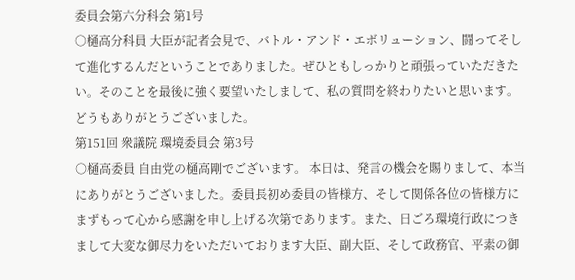委員会第六分科会 第1号
○樋高分科員 大臣が記者会見で、バトル・アンド・エボリューション、闘ってそして進化するんだということでありました。ぜひともしっかりと頑張っていただきたい。そのことを最後に強く要望いたしまして、私の質問を終わりたいと思います。 どうもありがとうございました。
第151回 衆議院 環境委員会 第3号
○樋高委員 自由党の樋高剛でございます。 本日は、発言の機会を賜りまして、本当にありがとうございました。委員長初め委員の皆様方、そして関係各位の皆様方にまずもって心から感謝を申し上げる次第であります。また、日ごろ環境行政につきまして大変な御尽力をいただいております大臣、副大臣、そして政務官、平素の御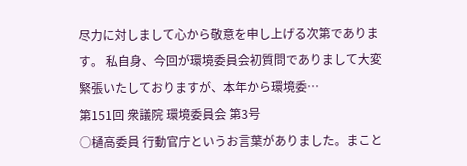尽力に対しまして心から敬意を申し上げる次第であります。 私自身、今回が環境委員会初質問でありまして大変緊張いたしておりますが、本年から環境委…
第151回 衆議院 環境委員会 第3号
○樋高委員 行動官庁というお言葉がありました。まこと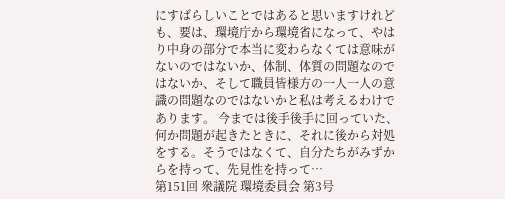にすばらしいことではあると思いますけれども、要は、環境庁から環境省になって、やはり中身の部分で本当に変わらなくては意味がないのではないか、体制、体質の問題なのではないか、そして職員皆様方の一人一人の意識の問題なのではないかと私は考えるわけであります。 今までは後手後手に回っていた、何か問題が起きたときに、それに後から対処をする。そうではなくて、自分たちがみずからを持って、先見性を持って…
第151回 衆議院 環境委員会 第3号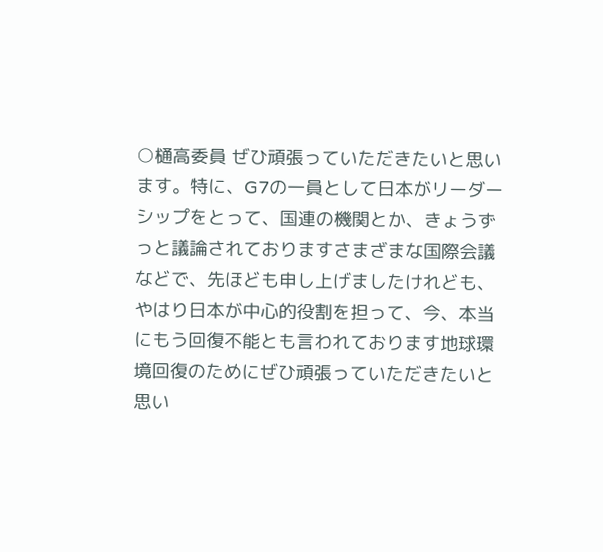○樋高委員 ぜひ頑張っていただきたいと思います。特に、G7の一員として日本がリーダーシップをとって、国連の機関とか、きょうずっと議論されておりますさまざまな国際会議などで、先ほども申し上げましたけれども、やはり日本が中心的役割を担って、今、本当にもう回復不能とも言われております地球環境回復のためにぜひ頑張っていただきたいと思い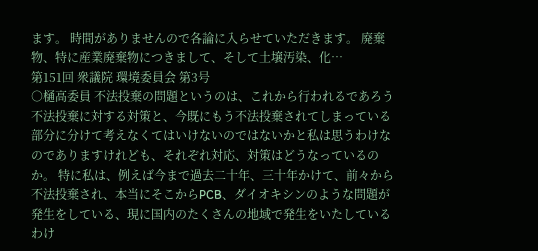ます。 時間がありませんので各論に入らせていただきます。 廃棄物、特に産業廃棄物につきまして、そして土壌汚染、化…
第151回 衆議院 環境委員会 第3号
○樋高委員 不法投棄の問題というのは、これから行われるであろう不法投棄に対する対策と、今既にもう不法投棄されてしまっている部分に分けて考えなくてはいけないのではないかと私は思うわけなのでありますけれども、それぞれ対応、対策はどうなっているのか。 特に私は、例えば今まで過去二十年、三十年かけて、前々から不法投棄され、本当にそこからPCB、ダイオキシンのような問題が発生をしている、現に国内のたくさんの地域で発生をいたしているわけ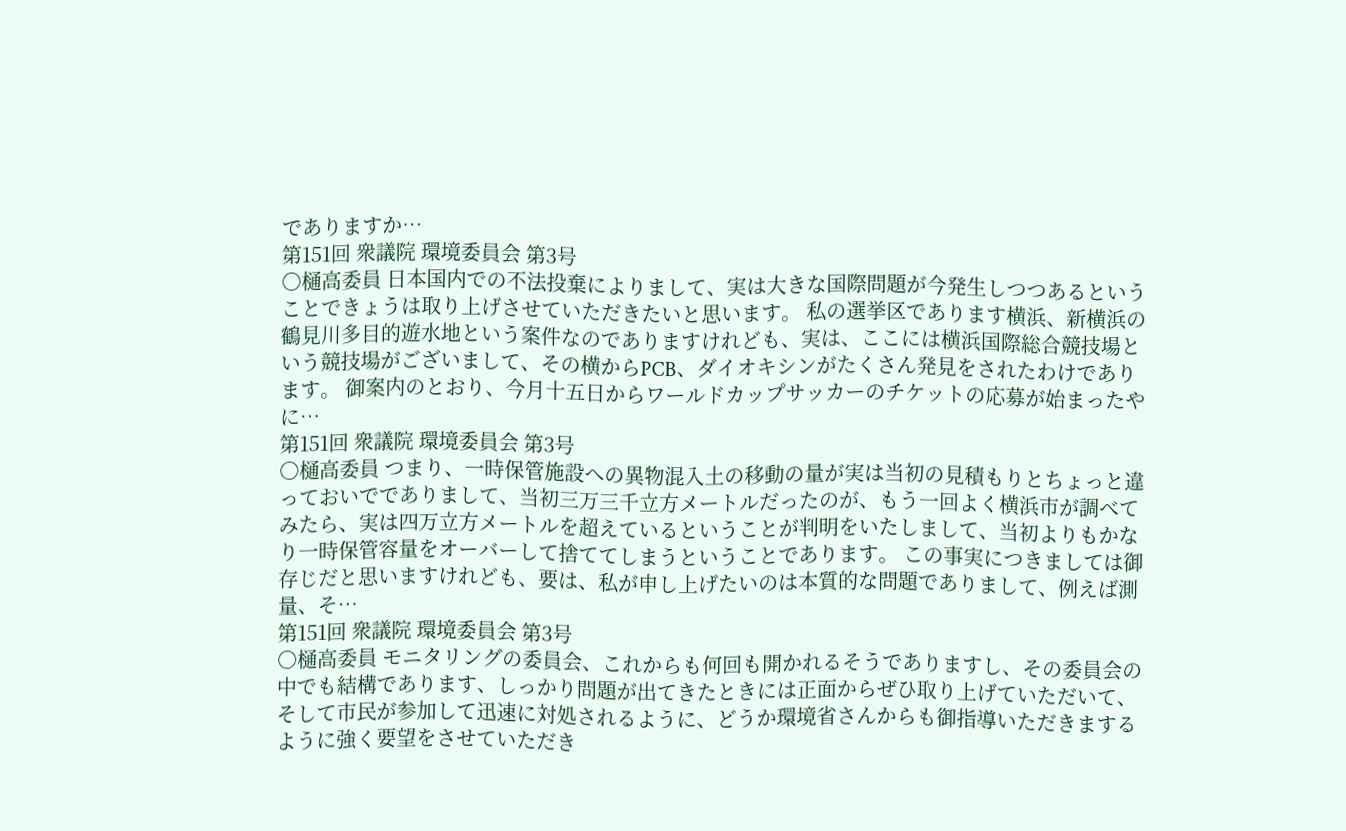でありますか…
第151回 衆議院 環境委員会 第3号
○樋高委員 日本国内での不法投棄によりまして、実は大きな国際問題が今発生しつつあるということできょうは取り上げさせていただきたいと思います。 私の選挙区であります横浜、新横浜の鶴見川多目的遊水地という案件なのでありますけれども、実は、ここには横浜国際総合競技場という競技場がございまして、その横からPCB、ダイオキシンがたくさん発見をされたわけであります。 御案内のとおり、今月十五日からワールドカップサッカーのチケットの応募が始まったやに…
第151回 衆議院 環境委員会 第3号
○樋高委員 つまり、一時保管施設への異物混入土の移動の量が実は当初の見積もりとちょっと違っておいででありまして、当初三万三千立方メートルだったのが、もう一回よく横浜市が調べてみたら、実は四万立方メートルを超えているということが判明をいたしまして、当初よりもかなり一時保管容量をオーバーして捨ててしまうということであります。 この事実につきましては御存じだと思いますけれども、要は、私が申し上げたいのは本質的な問題でありまして、例えば測量、そ…
第151回 衆議院 環境委員会 第3号
○樋高委員 モニタリングの委員会、これからも何回も開かれるそうでありますし、その委員会の中でも結構であります、しっかり問題が出てきたときには正面からぜひ取り上げていただいて、そして市民が参加して迅速に対処されるように、どうか環境省さんからも御指導いただきまするように強く要望をさせていただき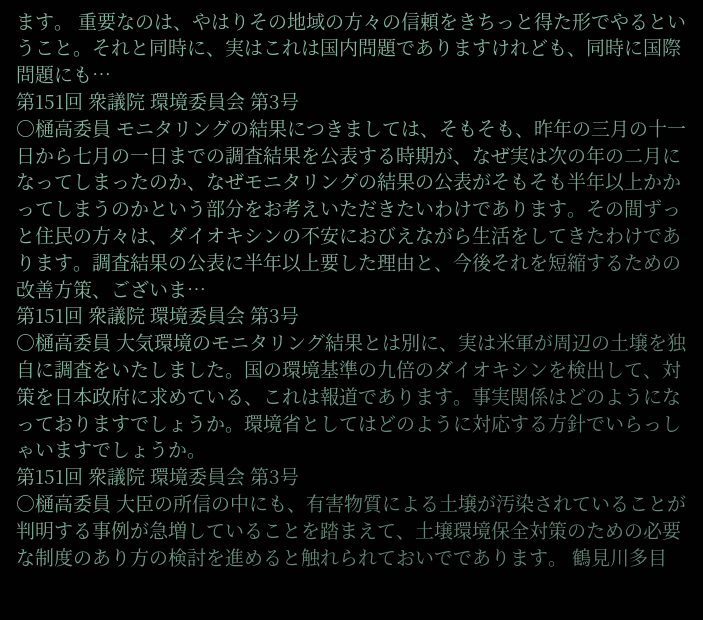ます。 重要なのは、やはりその地域の方々の信頼をきちっと得た形でやるということ。それと同時に、実はこれは国内問題でありますけれども、同時に国際問題にも…
第151回 衆議院 環境委員会 第3号
○樋高委員 モニタリングの結果につきましては、そもそも、昨年の三月の十一日から七月の一日までの調査結果を公表する時期が、なぜ実は次の年の二月になってしまったのか、なぜモニタリングの結果の公表がそもそも半年以上かかってしまうのかという部分をお考えいただきたいわけであります。その間ずっと住民の方々は、ダイオキシンの不安におびえながら生活をしてきたわけであります。調査結果の公表に半年以上要した理由と、今後それを短縮するための改善方策、ございま…
第151回 衆議院 環境委員会 第3号
○樋高委員 大気環境のモニタリング結果とは別に、実は米軍が周辺の土壌を独自に調査をいたしました。国の環境基準の九倍のダイオキシンを検出して、対策を日本政府に求めている、これは報道であります。事実関係はどのようになっておりますでしょうか。環境省としてはどのように対応する方針でいらっしゃいますでしょうか。
第151回 衆議院 環境委員会 第3号
○樋高委員 大臣の所信の中にも、有害物質による土壌が汚染されていることが判明する事例が急増していることを踏まえて、土壌環境保全対策のための必要な制度のあり方の検討を進めると触れられておいでであります。 鶴見川多目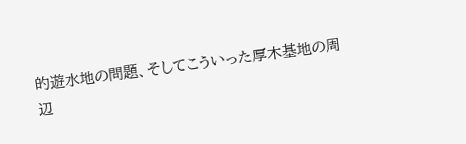的遊水地の問題、そしてこういった厚木基地の周辺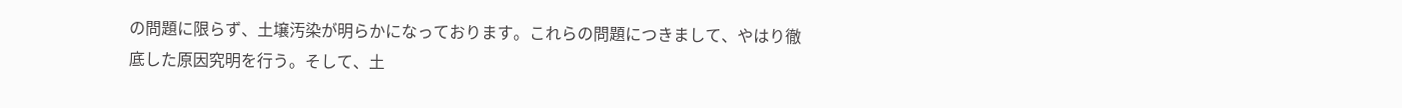の問題に限らず、土壌汚染が明らかになっております。これらの問題につきまして、やはり徹底した原因究明を行う。そして、土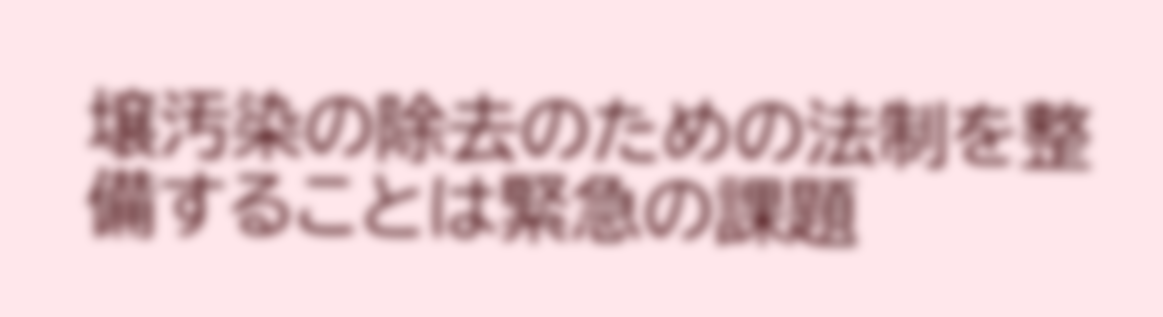壌汚染の除去のための法制を整備することは緊急の課題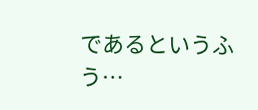であるというふう…